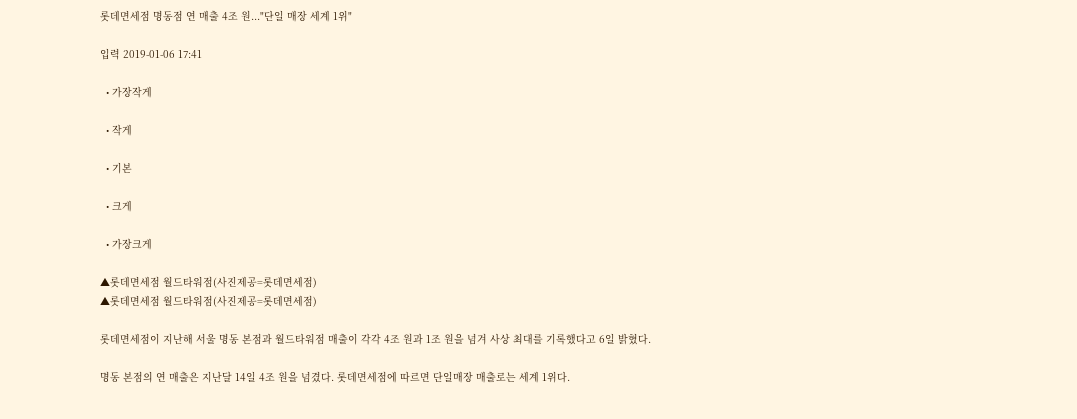롯데면세점 명동점 연 매출 4조 원..."단일 매장 세계 1위"

입력 2019-01-06 17:41

  • 가장작게

  • 작게

  • 기본

  • 크게

  • 가장크게

▲롯데면세점 월드타워점(사진제공=롯데면세점)
▲롯데면세점 월드타워점(사진제공=롯데면세점)

롯데면세점이 지난해 서울 명동 본점과 월드타워점 매출이 각각 4조 원과 1조 원을 넘겨 사상 최대를 기록했다고 6일 밝혔다.

명동 본점의 연 매출은 지난달 14일 4조 원을 넘겼다. 롯데면세점에 따르면 단일매장 매출로는 세계 1위다.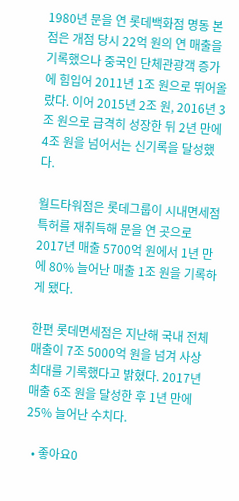1980년 문을 연 롯데백화점 명동 본점은 개점 당시 22억 원의 연 매출을 기록했으나 중국인 단체관광객 증가에 힘입어 2011년 1조 원으로 뛰어올랐다. 이어 2015년 2조 원, 2016년 3조 원으로 급격히 성장한 뒤 2년 만에 4조 원을 넘어서는 신기록을 달성했다.

월드타워점은 롯데그룹이 시내면세점 특허를 재취득해 문을 연 곳으로 2017년 매출 5700억 원에서 1년 만에 80% 늘어난 매출 1조 원을 기록하게 됐다.

한편 롯데면세점은 지난해 국내 전체 매출이 7조 5000억 원을 넘겨 사상 최대를 기록했다고 밝혔다. 2017년 매출 6조 원을 달성한 후 1년 만에 25% 늘어난 수치다.

  • 좋아요0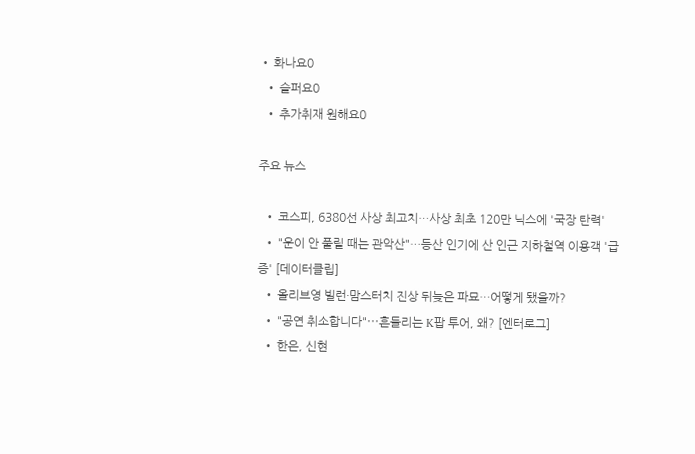• 화나요0
  • 슬퍼요0
  • 추가취재 원해요0

주요 뉴스

  • 코스피, 6380선 사상 최고치…사상 최초 120만 닉스에 '국장 탄력'
  • "운이 안 풀릴 때는 관악산"…등산 인기에 산 인근 지하철역 이용객 '급증' [데이터클립]
  • 올리브영 빌런·맘스터치 진상 뒤늦은 파묘…어떻게 됐을까?
  • "공연 취소합니다"⋯흔들리는 K팝 투어, 왜? [엔터로그]
  • 한은, 신현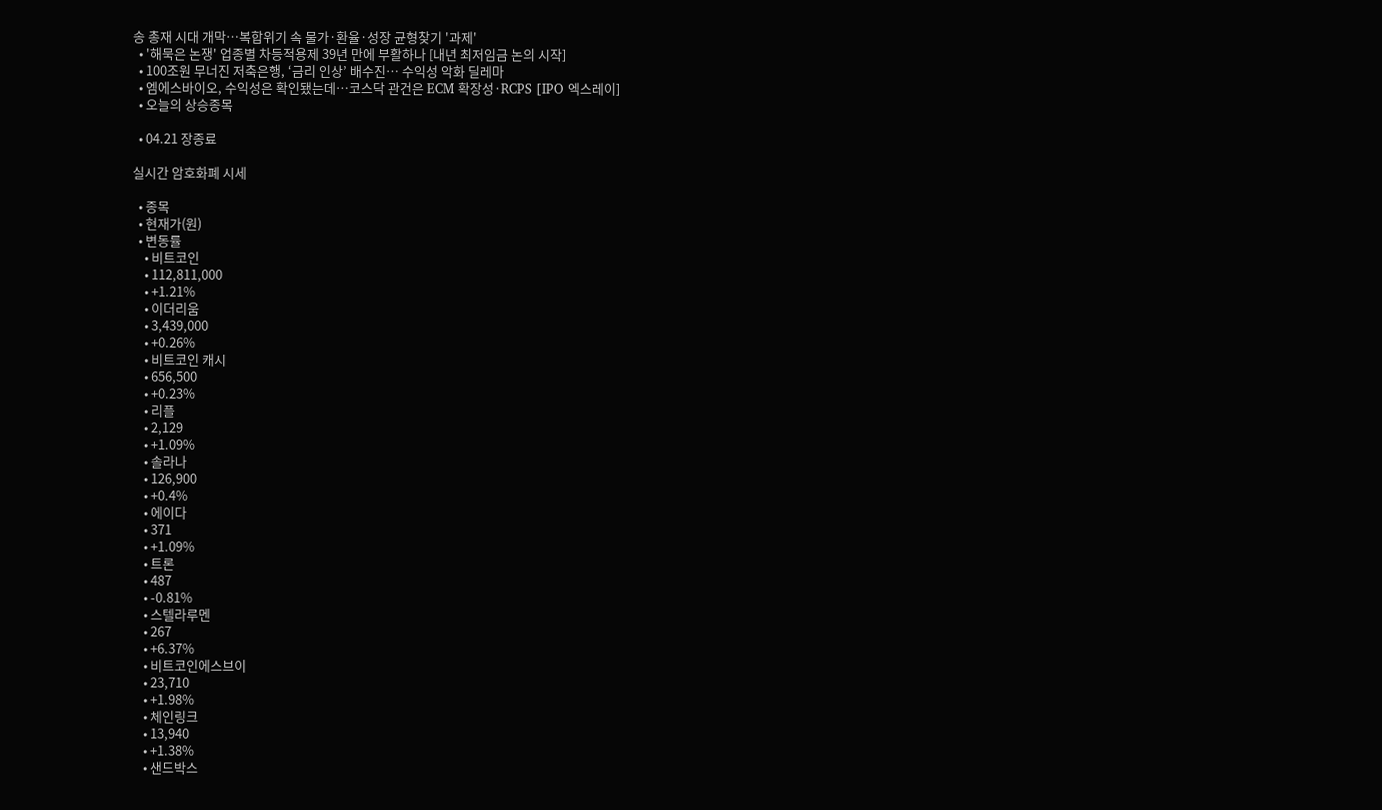송 총재 시대 개막⋯복합위기 속 물가·환율·성장 균형찾기 '과제'
  • '해묵은 논쟁' 업종별 차등적용제 39년 만에 부활하나 [내년 최저임금 논의 시작]
  • 100조원 무너진 저축은행, ‘금리 인상’ 배수진… 수익성 악화 딜레마
  • 엠에스바이오, 수익성은 확인됐는데…코스닥 관건은 ECM 확장성·RCPS [IPO 엑스레이]
  • 오늘의 상승종목

  • 04.21 장종료

실시간 암호화폐 시세

  • 종목
  • 현재가(원)
  • 변동률
    • 비트코인
    • 112,811,000
    • +1.21%
    • 이더리움
    • 3,439,000
    • +0.26%
    • 비트코인 캐시
    • 656,500
    • +0.23%
    • 리플
    • 2,129
    • +1.09%
    • 솔라나
    • 126,900
    • +0.4%
    • 에이다
    • 371
    • +1.09%
    • 트론
    • 487
    • -0.81%
    • 스텔라루멘
    • 267
    • +6.37%
    • 비트코인에스브이
    • 23,710
    • +1.98%
    • 체인링크
    • 13,940
    • +1.38%
    • 샌드박스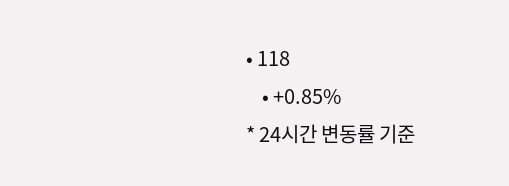• 118
    • +0.85%
* 24시간 변동률 기준